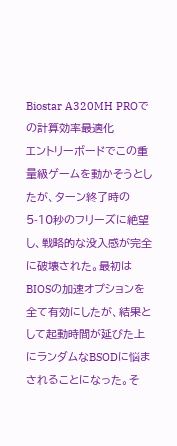Biostar A320MH PROでの計算効率最適化
エントリーボードでこの重量級ゲームを動かそうとしたが、ターン終了時の5-10秒のフリーズに絶望し、戦略的な没入感が完全に破壊された。最初はBIOSの加速オプションを全て有効にしたが、結果として起動時間が延びた上にランダムなBSODに悩まされることになった。そ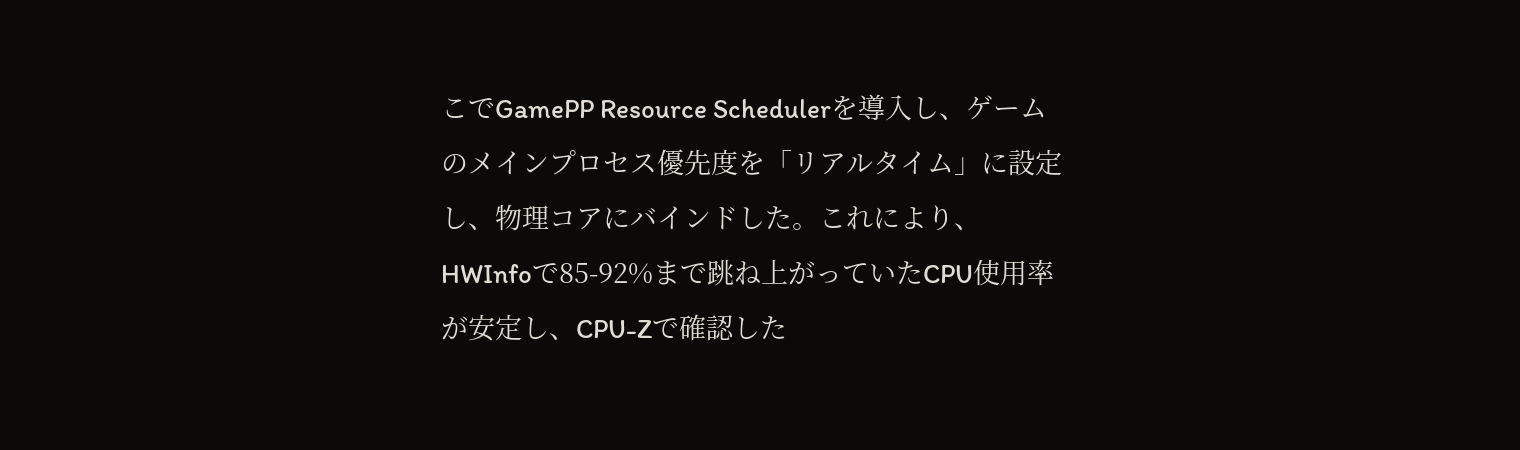こでGamePP Resource Schedulerを導入し、ゲームのメインプロセス優先度を「リアルタイム」に設定し、物理コアにバインドした。これにより、HWInfoで85-92%まで跳ね上がっていたCPU使用率が安定し、CPU-Zで確認した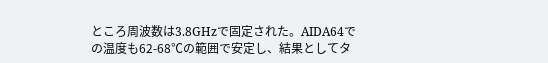ところ周波数は3.8GHzで固定された。AIDA64での温度も62-68℃の範囲で安定し、結果としてタ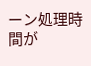ーン処理時間が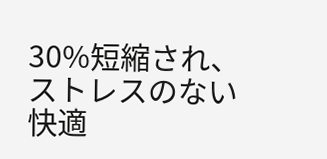30%短縮され、ストレスのない快適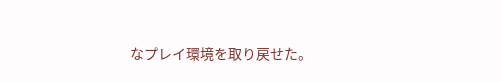なプレイ環境を取り戻せた。